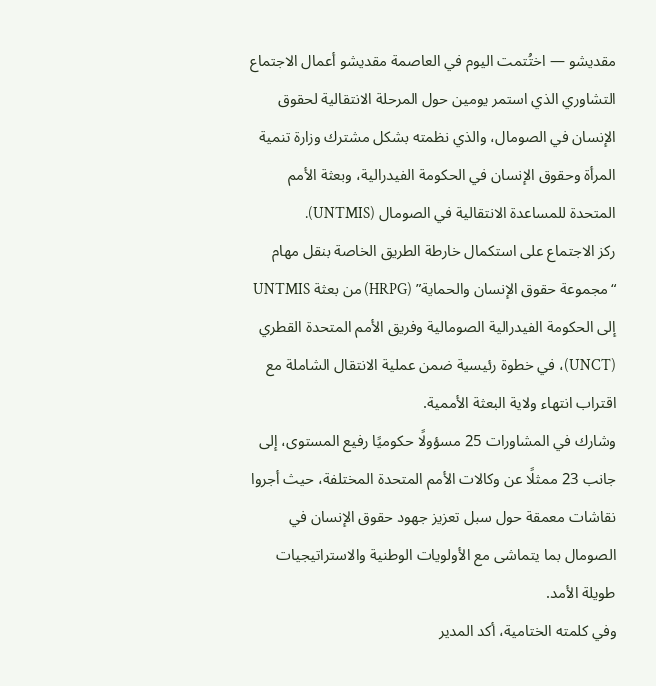مقديشو — اختُتمت اليوم في العاصمة مقديشو أعمال الاجتماع التشاوري الذي استمر يومين حول المرحلة الانتقالية لحقوق الإنسان في الصومال، والذي نظمته بشكل مشترك وزارة تنمية المرأة وحقوق الإنسان في الحكومة الفيدرالية، وبعثة الأمم المتحدة للمساعدة الانتقالية في الصومال (UNTMIS).
ركز الاجتماع على استكمال خارطة الطريق الخاصة بنقل مهام “مجموعة حقوق الإنسان والحماية” (HRPG) من بعثة UNTMIS إلى الحكومة الفيدرالية الصومالية وفريق الأمم المتحدة القطري (UNCT)، في خطوة رئيسية ضمن عملية الانتقال الشاملة مع اقتراب انتهاء ولاية البعثة الأممية.
وشارك في المشاورات 25 مسؤولًا حكوميًا رفيع المستوى، إلى جانب 23 ممثلًا عن وكالات الأمم المتحدة المختلفة، حيث أجروا نقاشات معمقة حول سبل تعزيز جهود حقوق الإنسان في الصومال بما يتماشى مع الأولويات الوطنية والاستراتيجيات طويلة الأمد.
وفي كلمته الختامية، أكد المدير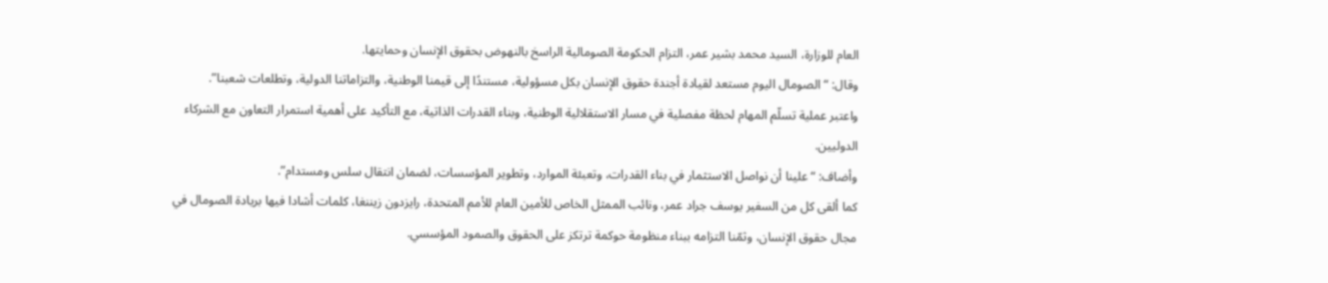العام للوزارة، السيد محمد بشير عمر، التزام الحكومة الصومالية الراسخ بالنهوض بحقوق الإنسان وحمايتها.
وقال: “الصومال اليوم مستعد لقيادة أجندة حقوق الإنسان بكل مسؤولية، مستندًا إلى قيمنا الوطنية، والتزاماتنا الدولية، وتطلعات شعبنا”.
واعتبر عملية تسلّم المهام لحظة مفصلية في مسار الاستقلالية الوطنية، وبناء القدرات الذاتية، مع التأكيد على أهمية استمرار التعاون مع الشركاء الدوليين.
وأضاف: “علينا أن نواصل الاستثمار في بناء القدرات، وتعبئة الموارد، وتطوير المؤسسات، لضمان انتقال سلس ومستدام”.
كما ألقى كل من السفير يوسف جراد عمر، ونائب الممثل الخاص للأمين العام للأمم المتحدة، رايزدون زيننغا، كلمات أشادا فيها بريادة الصومال في مجال حقوق الإنسان، وثمّنا التزامه ببناء منظومة حوكمة ترتكز على الحقوق والصمود المؤسسي.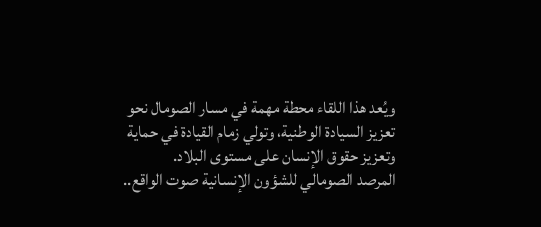ويُعد هذا اللقاء محطة مهمة في مسار الصومال نحو تعزيز السيادة الوطنية، وتولي زمام القيادة في حماية وتعزيز حقوق الإنسان على مستوى البلاد.
المرصد الصومالي للشؤون الإنسانية صوت الواقع..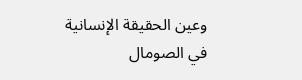وعين الحقيقة الإنسانية في الصومال